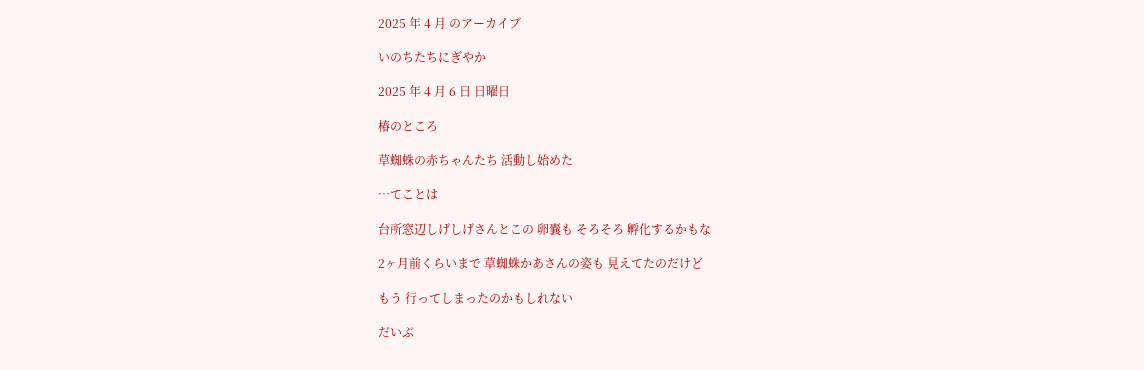2025 年 4 月 のアーカイブ

いのちたちにぎやか

2025 年 4 月 6 日 日曜日

椿のところ

草蜘蛛の赤ちゃんたち 活動し始めた

…てことは

台所窓辺しげしげさんとこの 卵嚢も そろそろ 孵化するかもな

2ヶ月前くらいまで 草蜘蛛かあさんの姿も 見えてたのだけど

もう 行ってしまったのかもしれない

だいぶ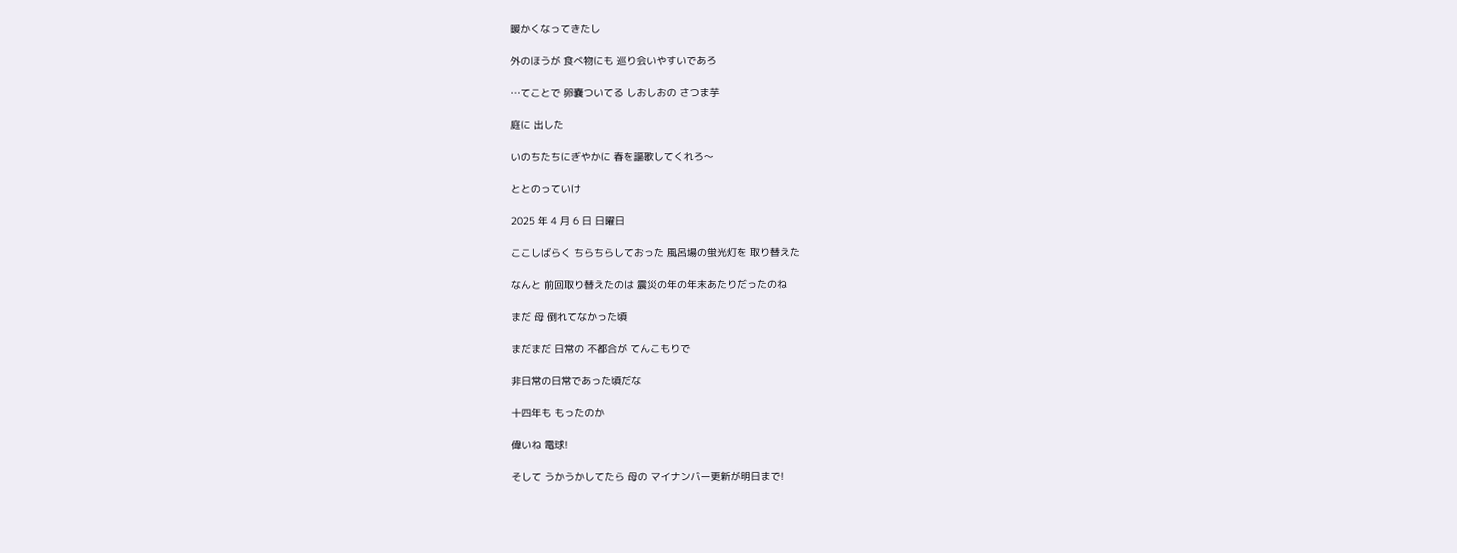暖かくなってきたし

外のほうが 食べ物にも 巡り会いやすいであろ

…てことで 卵嚢ついてる しおしおの さつま芋

庭に 出した

いのちたちにぎやかに 春を謳歌してくれろ〜

ととのっていけ

2025 年 4 月 6 日 日曜日

ここしばらく ちらちらしておった 風呂場の蛍光灯を 取り替えた

なんと 前回取り替えたのは 震災の年の年末あたりだったのね

まだ 母 倒れてなかった頃

まだまだ 日常の 不都合が てんこもりで

非日常の日常であった頃だな

十四年も もったのか

偉いね 電球!

そして うかうかしてたら 母の マイナンバー更新が明日まで!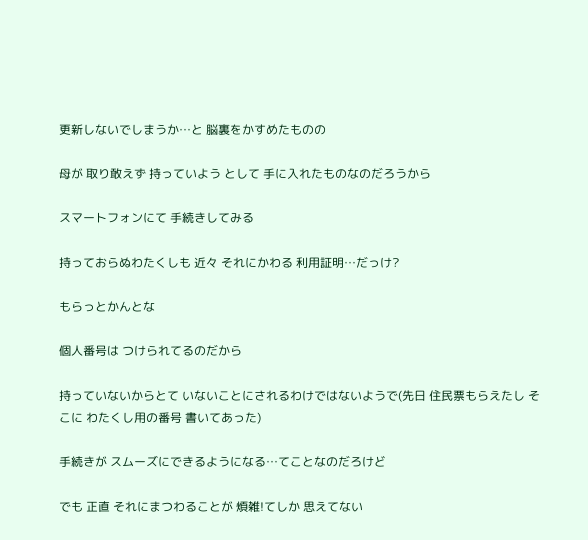更新しないでしまうか…と 脳裏をかすめたものの

母が 取り敢えず 持っていよう として 手に入れたものなのだろうから

スマートフォンにて 手続きしてみる

持っておらぬわたくしも 近々 それにかわる 利用証明…だっけ?

もらっとかんとな

個人番号は つけられてるのだから

持っていないからとて いないことにされるわけではないようで(先日 住民票もらえたし そこに わたくし用の番号 書いてあった)

手続きが スムーズにできるようになる…てことなのだろけど

でも 正直 それにまつわることが 煩雑!てしか 思えてない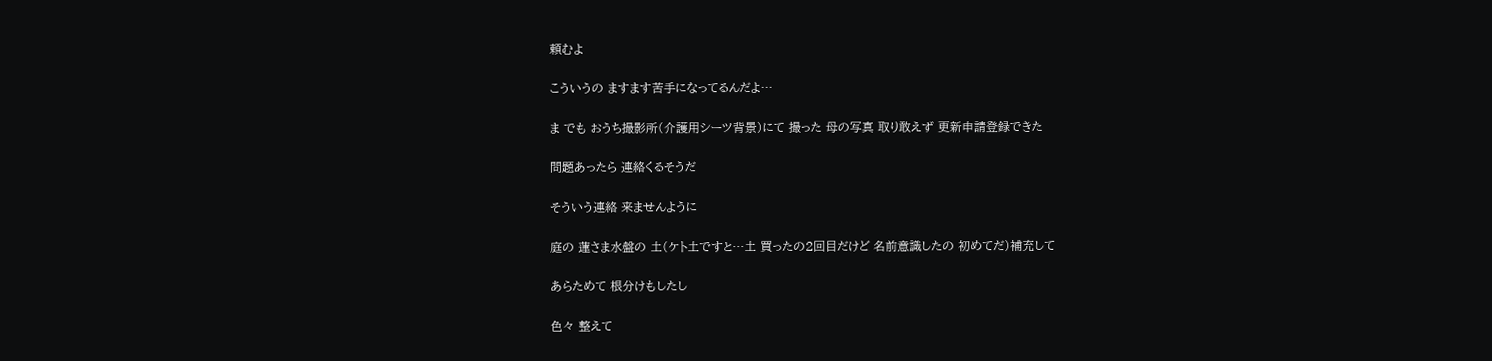頼むよ

こういうの ますます苦手になってるんだよ…

ま でも おうち撮影所(介護用シーツ背景)にて 撮った 母の写真 取り敢えず 更新申請登録できた

問題あったら 連絡くるそうだ

そういう連絡 来ませんように

庭の 蓮さま水盤の 土(ケト土ですと…土 買ったの2回目だけど 名前意識したの 初めてだ)補充して

あらためて 根分けもしたし

色々 整えて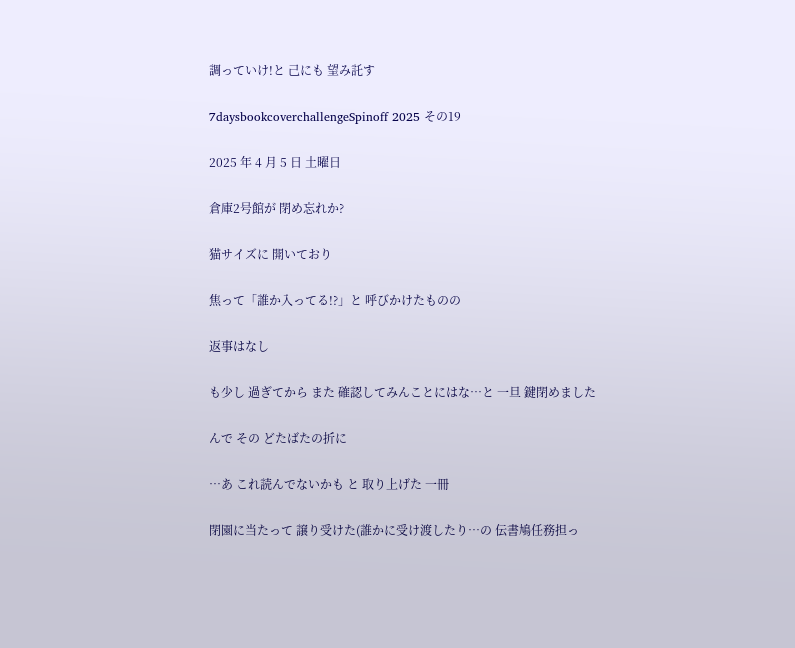調っていけ!と 己にも 望み託す

7daysbookcoverchallengeSpinoff 2025 その19

2025 年 4 月 5 日 土曜日

倉庫2号館が 閉め忘れか?

猫サイズに 開いており

焦って「誰か入ってる!?」と 呼びかけたものの

返事はなし

も少し 過ぎてから また 確認してみんことにはな…と 一旦 鍵閉めました

んで その どたばたの折に

…あ これ読んでないかも と 取り上げた 一冊

閉園に当たって 譲り受けた(誰かに受け渡したり…の 伝書鳩任務担っ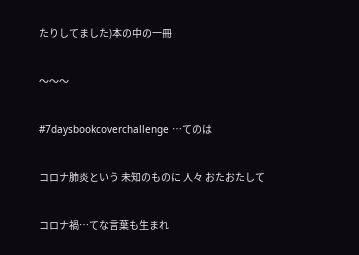たりしてました)本の中の一冊

〜〜〜

#7daysbookcoverchallenge …てのは

コロナ肺炎という 未知のものに 人々 おたおたして

コロナ禍…てな言葉も生まれ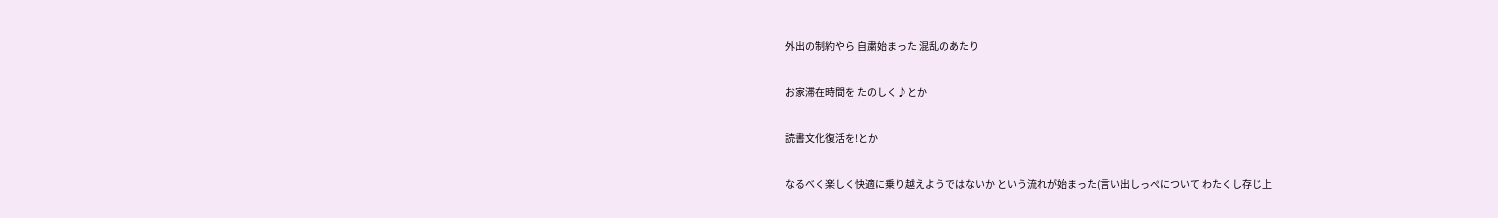外出の制約やら 自粛始まった 混乱のあたり

お家滞在時間を たのしく♪とか

読書文化復活を!とか

なるべく楽しく快適に乗り越えようではないか という流れが始まった(言い出しっぺについて わたくし存じ上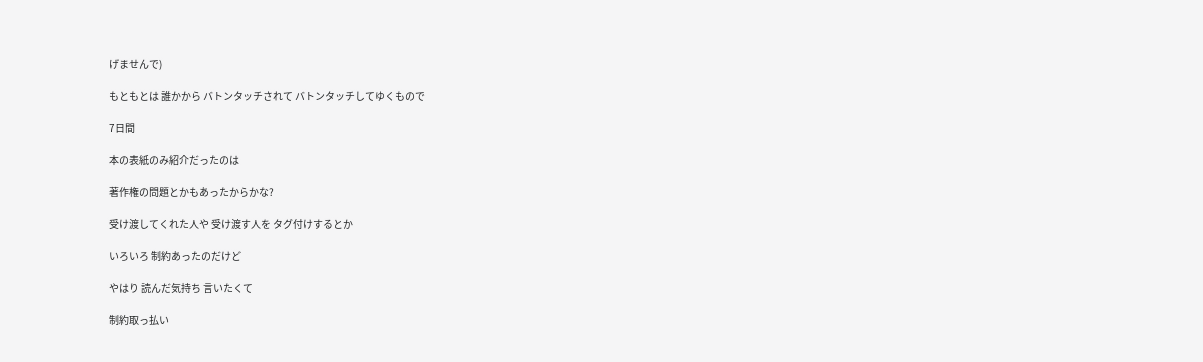げませんで)

もともとは 誰かから バトンタッチされて バトンタッチしてゆくもので

7日間

本の表紙のみ紹介だったのは

著作権の問題とかもあったからかな?

受け渡してくれた人や 受け渡す人を タグ付けするとか

いろいろ 制約あったのだけど

やはり 読んだ気持ち 言いたくて

制約取っ払い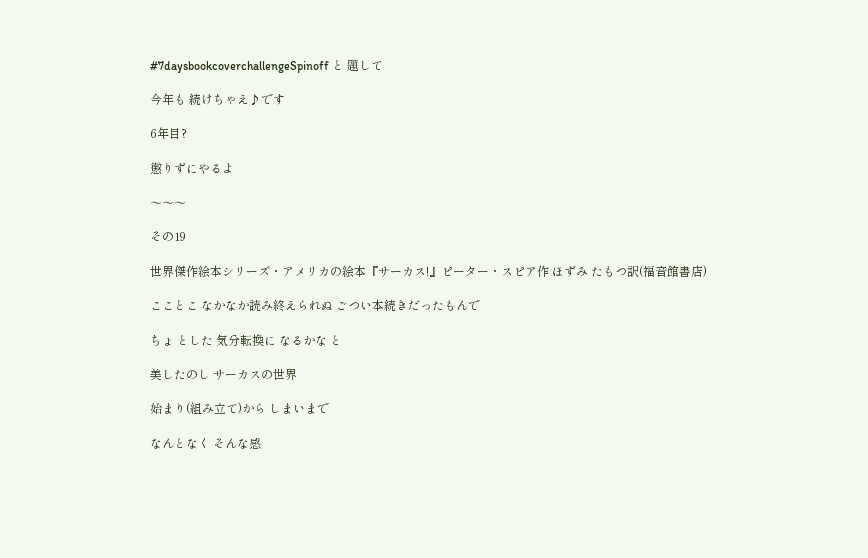#7daysbookcoverchallengeSpinoff と 題して

今年も 続けちゃえ♪です

6年目?

懲りずにやるよ

〜〜〜

その19

世界傑作絵本シリーズ・アメリカの絵本『サーカス!』ピーター・スピア作 ほずみ たもつ訳(福音館書店)

こことこ なかなか読み終えられぬ ごつい本続きだったもんで

ちょ とした 気分転換に なるかな と

美したのし サーカスの世界

始まり(組み立て)から しまいまで

なんとなく そんな感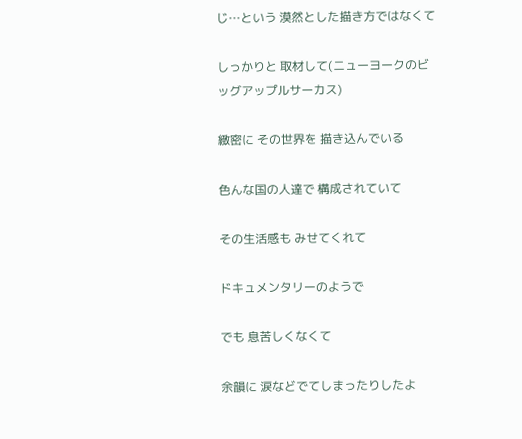じ…という 漠然とした描き方ではなくて

しっかりと 取材して(ニューヨークのビッグアップルサーカス)

緻密に その世界を 描き込んでいる

色んな国の人達で 構成されていて

その生活感も みせてくれて

ドキュメンタリーのようで

でも 息苦しくなくて

余韻に 涙などでてしまったりしたよ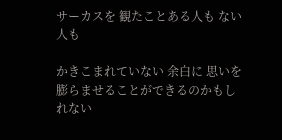サーカスを 観たことある人も ない人も

かきこまれていない 余白に 思いを膨らませることができるのかもしれない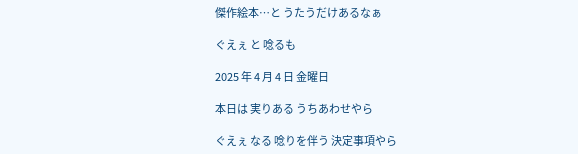傑作絵本…と うたうだけあるなぁ

ぐえぇ と 唸るも

2025 年 4 月 4 日 金曜日

本日は 実りある うちあわせやら

ぐえぇ なる 唸りを伴う 決定事項やら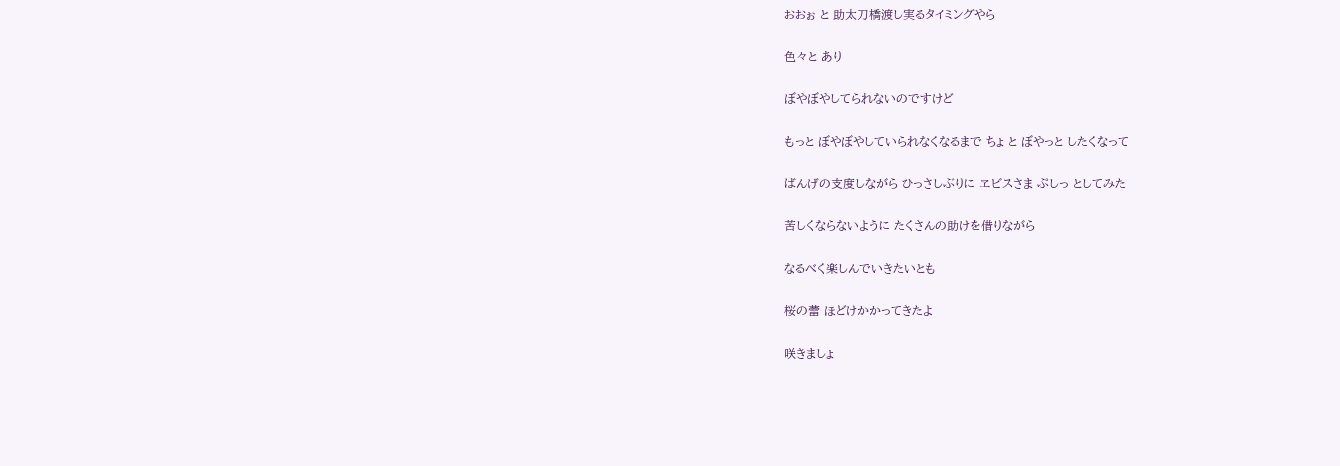おおぉ と 助太刀橋渡し実るタイミングやら

色々と あり

ぼやぼやしてられないのですけど

もっと ぼやぼやしていられなくなるまで ちょ と ぼやっと したくなって

ばんげの支度しながら ひっさしぶりに ヱビスさま ぷしっ としてみた

苦しくならないように たくさんの助けを借りながら

なるべく楽しんでいきたいとも

桜の蕾 ほどけかかってきたよ

咲きましょ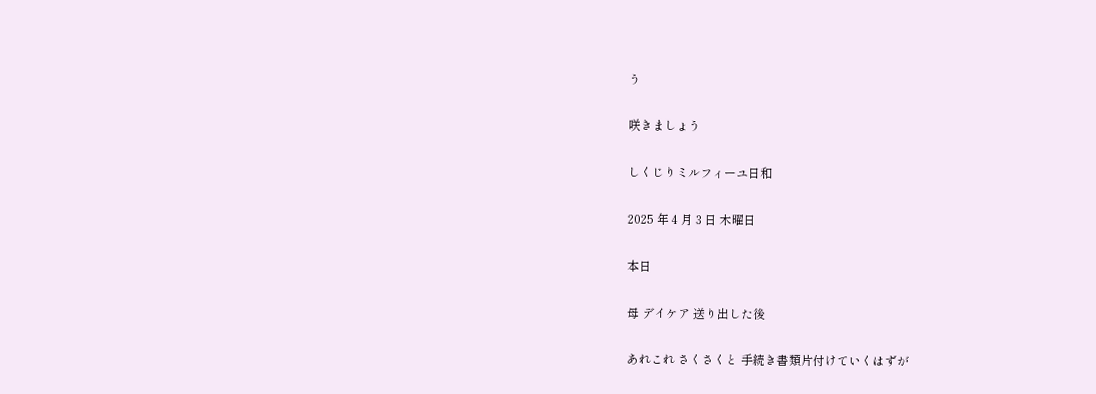う

咲きましょう

しくじりミルフィーユ日和

2025 年 4 月 3 日 木曜日

本日

母 デイケア 送り出した後

あれこれ さくさくと 手続き書類片付けていくはずが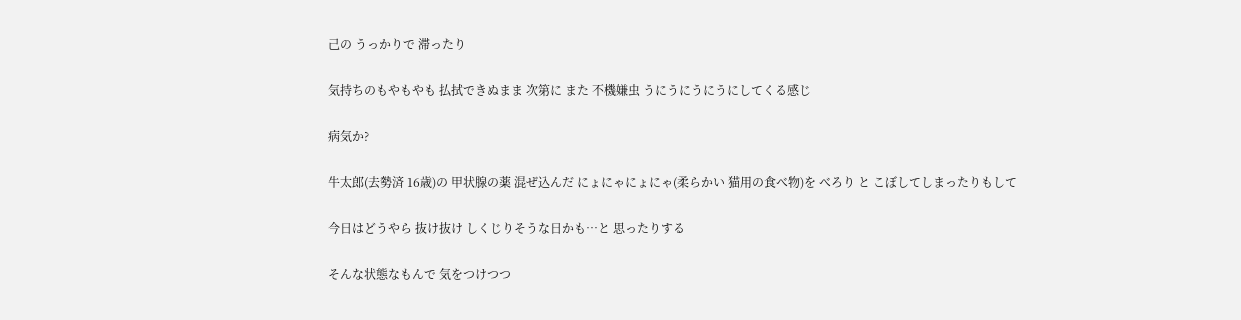己の うっかりで 滞ったり

気持ちのもやもやも 払拭できぬまま 次第に また 不機嫌虫 うにうにうにうにしてくる感じ

病気か?

牛太郎(去勢済 16歳)の 甲状腺の薬 混ぜ込んだ にょにゃにょにゃ(柔らかい 猫用の食べ物)を べろり と こぼしてしまったりもして

今日はどうやら 抜け抜け しくじりそうな日かも…と 思ったりする

そんな状態なもんで 気をつけつつ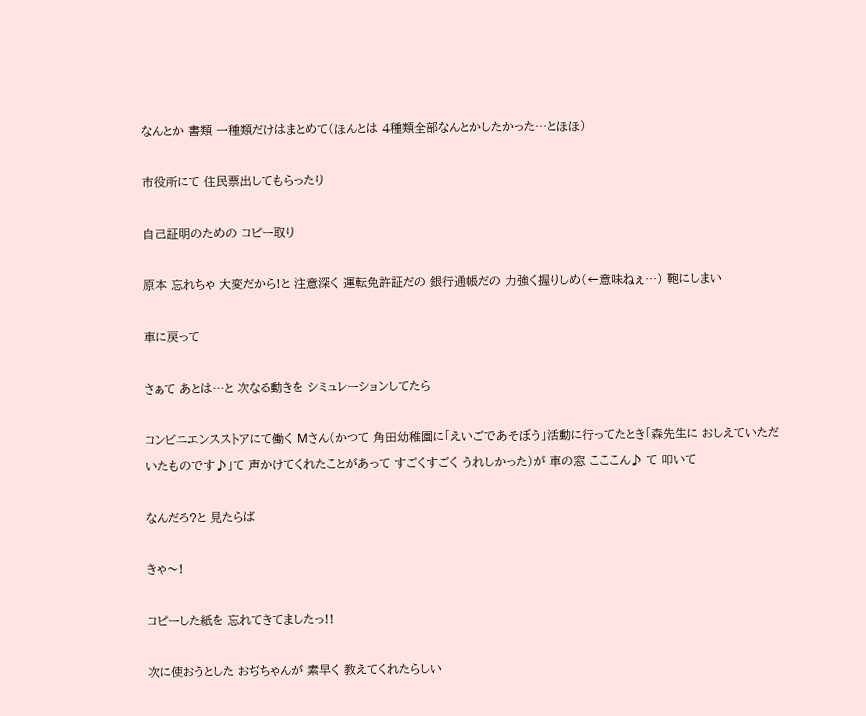なんとか 書類 一種類だけはまとめて(ほんとは 4種類全部なんとかしたかった…とほほ)

市役所にて 住民票出してもらったり

自己証明のための コピー取り

原本 忘れちゃ 大変だから!と 注意深く 運転免許証だの 銀行通帳だの 力強く握りしめ(←意味ねぇ…) 鞄にしまい

車に戻って

さぁて あとは…と 次なる動きを シミュレーションしてたら

コンビニエンスストアにて働く Мさん(かつて 角田幼稚園に「えいごであそぼう」活動に行ってたとき「森先生に おしえていただいたものです♪」て 声かけてくれたことがあって すごくすごく うれしかった)が 車の窓 こここん♪ て 叩いて

なんだろ?と 見たらば

きゃ〜!

コピーした紙を 忘れてきてましたっ!!

次に使おうとした おぢちゃんが 素早く 教えてくれたらしい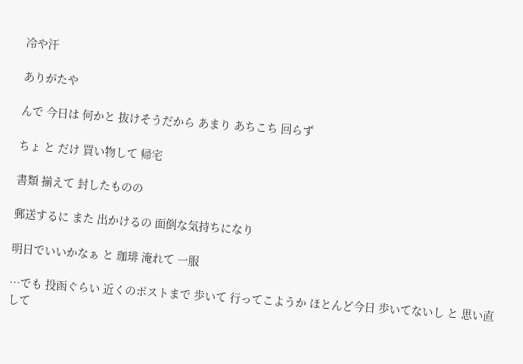冷や汗

ありがたや

んで 今日は 何かと 抜けそうだから あまり あちこち 回らず

ちょ と だけ 買い物して 帰宅

書類 揃えて 封したものの

郵送するに また 出かけるの 面倒な気持ちになり

明日でいいかなぁ と 珈琲 淹れて 一服

…でも 投函ぐらい 近くのポストまで 歩いて 行ってこようか ほとんど今日 歩いてないし と 思い直して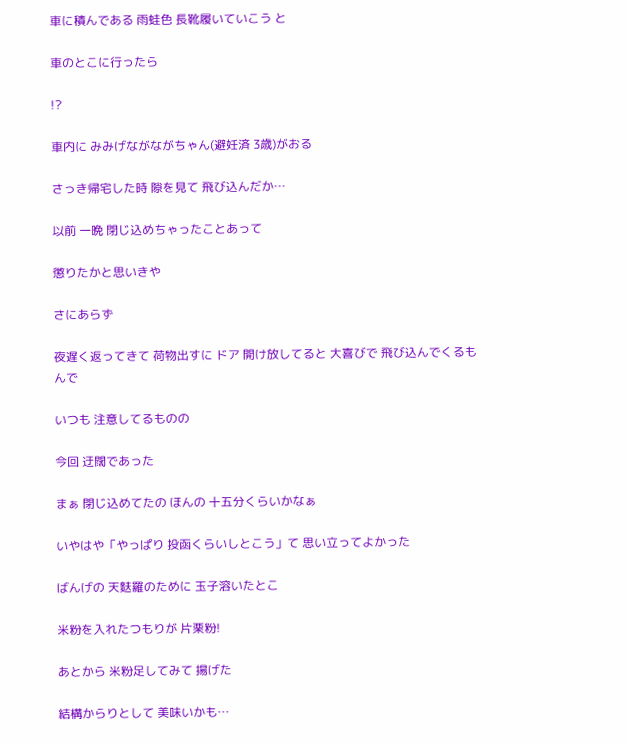車に積んである 雨蛙色 長靴履いていこう と

車のとこに行ったら

!?

車内に みみげながながちゃん(避妊済 3歳)がおる

さっき帰宅した時 隙を見て 飛び込んだか…

以前 一晩 閉じ込めちゃったことあって

懲りたかと思いきや

さにあらず

夜遅く返ってきて 荷物出すに ドア 開け放してると 大喜びで 飛び込んでくるもんで

いつも 注意してるものの

今回 迂闊であった

まぁ 閉じ込めてたの ほんの 十五分くらいかなぁ

いやはや「やっぱり 投函くらいしとこう」て 思い立ってよかった

ばんげの 天麩羅のために 玉子溶いたとこ

米粉を入れたつもりが 片栗粉!

あとから 米粉足してみて 揚げた

結構からりとして 美味いかも…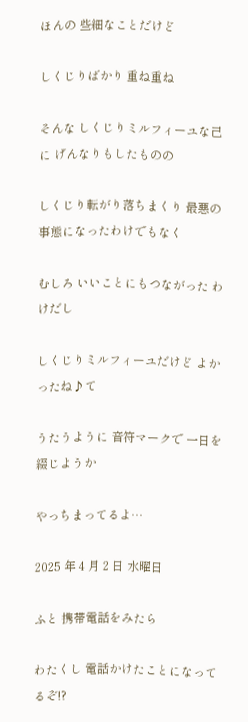ほんの 些細なことだけど

しくじりばかり 重ね重ね

そんな しくじりミルフィーユな己に げんなりもしたものの

しくじり転がり落ちまくり 最悪の事態になったわけでもなく

むしろ いいことにもつながった わけだし

しくじりミルフィーユだけど よかったね♪て

うたうように 音符マークで 一日を綴じようか

やっちまってるよ…

2025 年 4 月 2 日 水曜日

ふと 携帯電話をみたら

わたくし 電話かけたことになってるぞ!?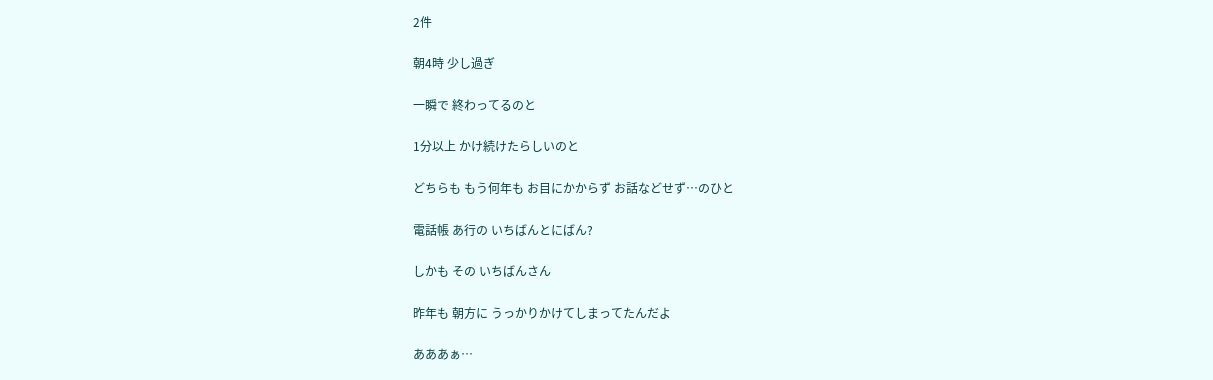2件

朝4時 少し過ぎ

一瞬で 終わってるのと

1分以上 かけ続けたらしいのと

どちらも もう何年も お目にかからず お話などせず…のひと

電話帳 あ行の いちばんとにばん?

しかも その いちばんさん

昨年も 朝方に うっかりかけてしまってたんだよ

あああぁ…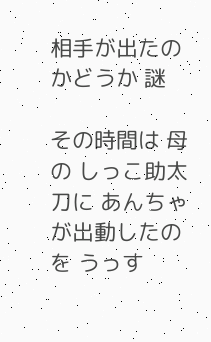相手が出たのかどうか 謎

その時間は 母の しっこ助太刀に あんちゃが出動したのを うっす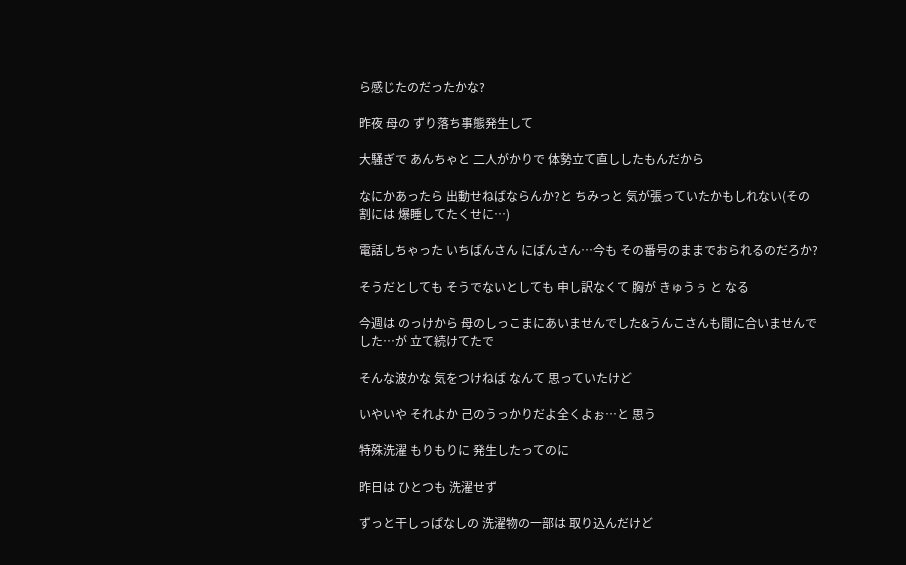ら感じたのだったかな?

昨夜 母の ずり落ち事態発生して

大騒ぎで あんちゃと 二人がかりで 体勢立て直ししたもんだから

なにかあったら 出動せねばならんか?と ちみっと 気が張っていたかもしれない(その割には 爆睡してたくせに…)

電話しちゃった いちばんさん にばんさん…今も その番号のままでおられるのだろか?

そうだとしても そうでないとしても 申し訳なくて 胸が きゅうぅ と なる

今週は のっけから 母のしっこまにあいませんでした&うんこさんも間に合いませんでした…が 立て続けてたで

そんな波かな 気をつけねば なんて 思っていたけど

いやいや それよか 己のうっかりだよ全くよぉ…と 思う

特殊洗濯 もりもりに 発生したってのに

昨日は ひとつも 洗濯せず

ずっと干しっぱなしの 洗濯物の一部は 取り込んだけど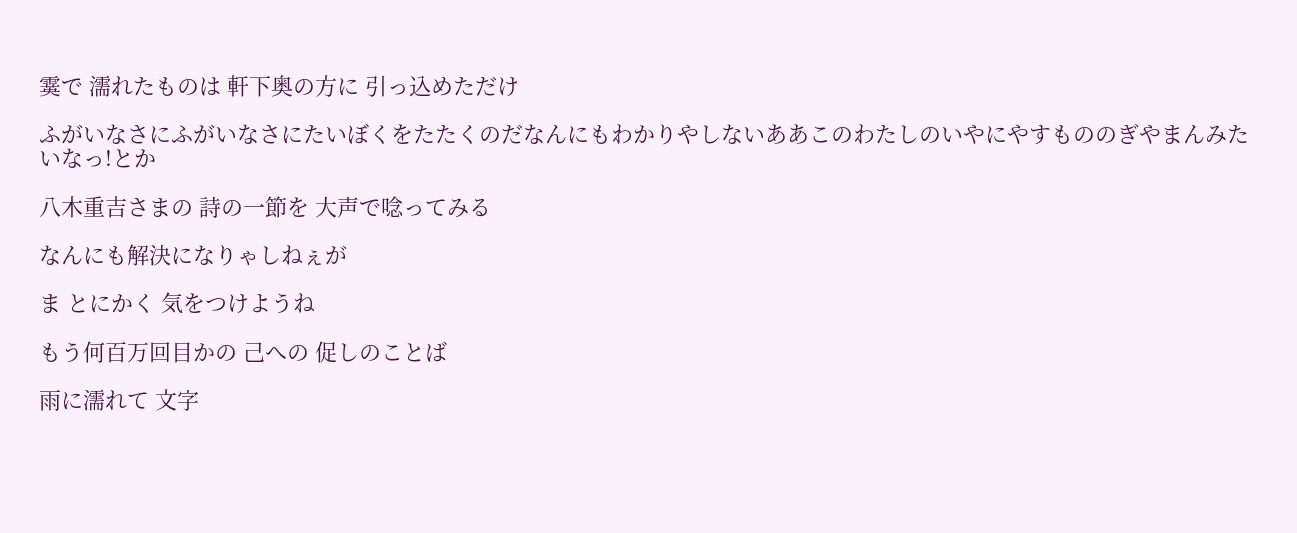霙で 濡れたものは 軒下奥の方に 引っ込めただけ

ふがいなさにふがいなさにたいぼくをたたくのだなんにもわかりやしないああこのわたしのいやにやすもののぎやまんみたいなっ!とか

八木重吉さまの 詩の一節を 大声で唸ってみる

なんにも解決になりゃしねぇが

ま とにかく 気をつけようね

もう何百万回目かの 己への 促しのことば

雨に濡れて 文字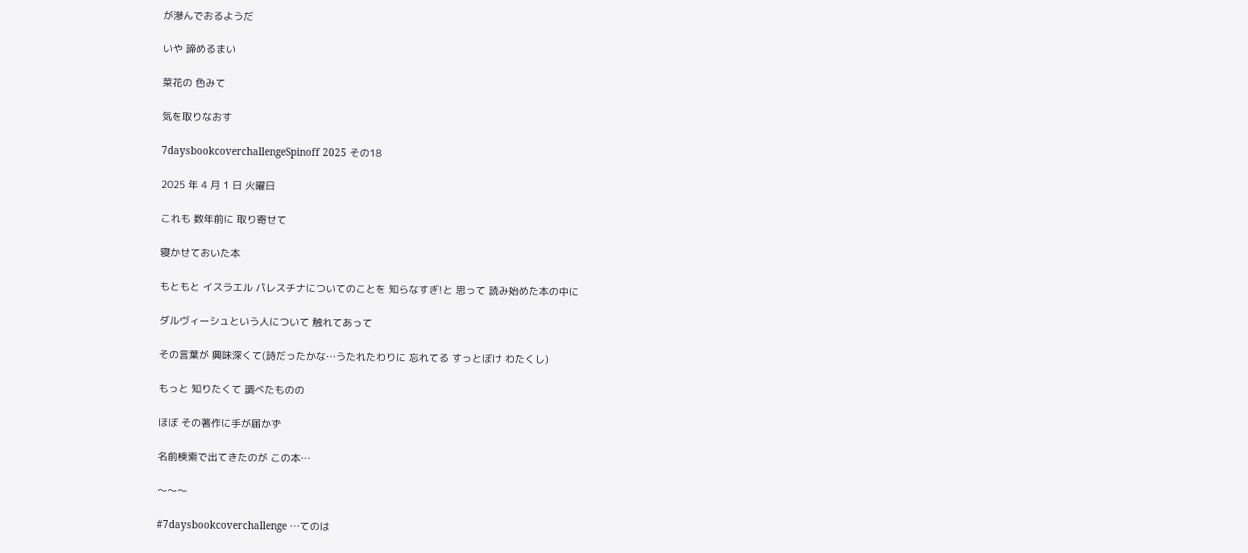が滲んでおるようだ

いや 諦めるまい

菜花の 色みて

気を取りなおす

7daysbookcoverchallengeSpinoff 2025 その18

2025 年 4 月 1 日 火曜日

これも 数年前に 取り寄せて

寝かせておいた本

もともと イスラエル パレスチナについてのことを 知らなすぎ!と 思って 読み始めた本の中に

ダルヴィーシュという人について 触れてあって

その言葉が 興味深くて(詩だったかな…うたれたわりに 忘れてる すっとぼけ わたくし)

もっと 知りたくて 調べたものの

ほぼ その著作に手が届かず

名前検索で出てきたのが この本…

〜〜〜

#7daysbookcoverchallenge …てのは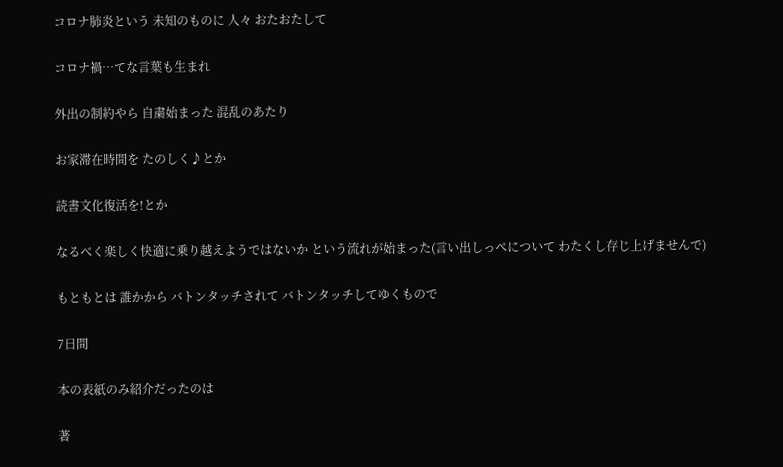コロナ肺炎という 未知のものに 人々 おたおたして

コロナ禍…てな言葉も生まれ

外出の制約やら 自粛始まった 混乱のあたり

お家滞在時間を たのしく♪とか

読書文化復活を!とか

なるべく楽しく快適に乗り越えようではないか という流れが始まった(言い出しっぺについて わたくし存じ上げませんで)

もともとは 誰かから バトンタッチされて バトンタッチしてゆくもので

7日間

本の表紙のみ紹介だったのは

著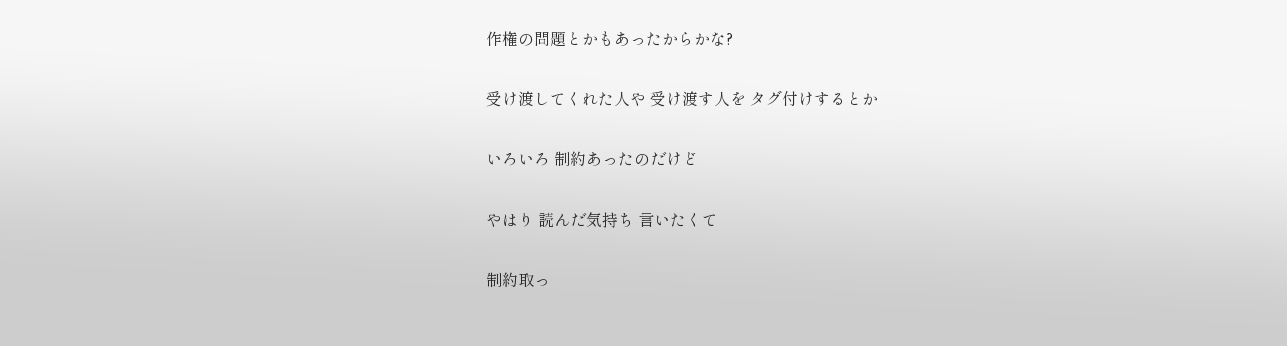作権の問題とかもあったからかな?

受け渡してくれた人や 受け渡す人を タグ付けするとか

いろいろ 制約あったのだけど

やはり 読んだ気持ち 言いたくて

制約取っ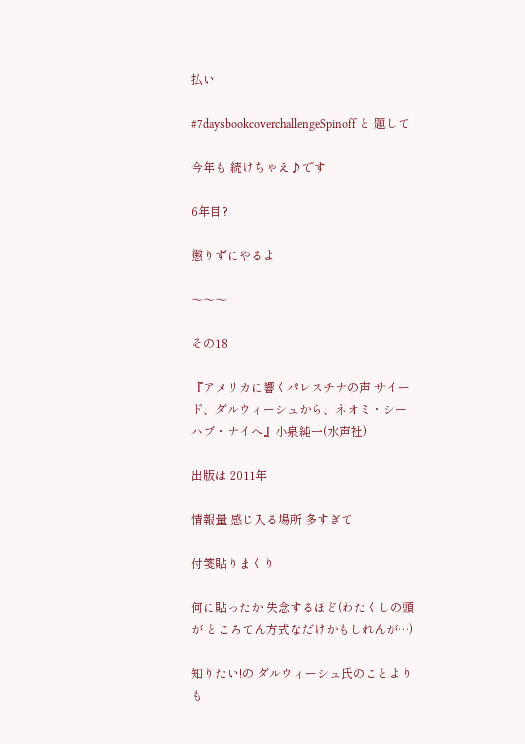払い

#7daysbookcoverchallengeSpinoff と 題して

今年も 続けちゃえ♪です

6年目?

懲りずにやるよ

〜〜〜

その18

『アメリカに響くパレスチナの声 サイード、ダルウィーシュから、ネオミ・シーハブ・ナイへ』小泉純一(水声社)

出版は 2011年

情報量 感じ入る場所 多すぎて

付箋貼りまくり

何に貼ったか 失念するほど(わたくしの頭が ところてん方式なだけかもしれんが…)

知りたい!の ダルウィーシュ氏のことよりも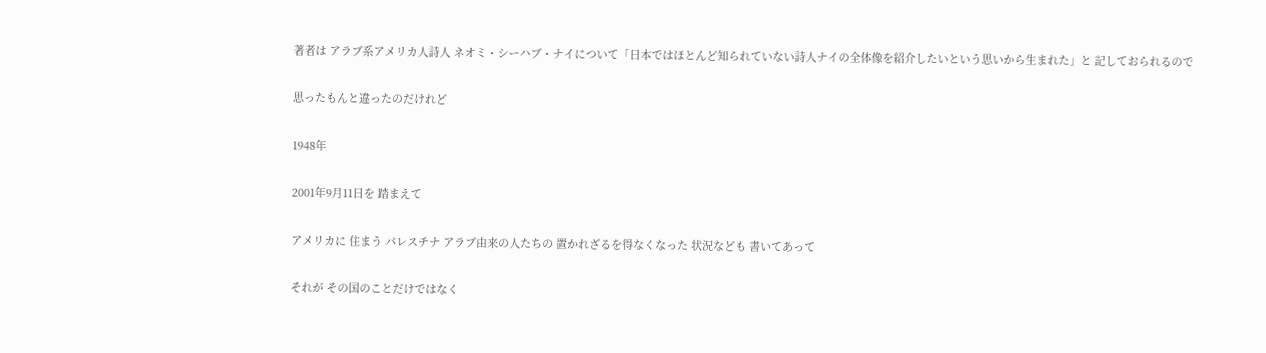著者は アラブ系アメリカ人詩人 ネオミ・シーハブ・ナイについて「日本ではほとんど知られていない詩人ナイの全体像を紹介したいという思いから生まれた」と 記しておられるので

思ったもんと違ったのだけれど

1948年

2001年9月11日を 踏まえて

アメリカに 住まう パレスチナ アラブ由来の人たちの 置かれざるを得なくなった 状況なども 書いてあって

それが その国のことだけではなく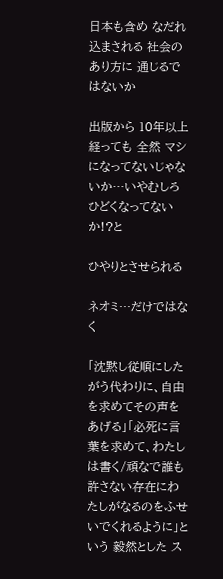日本も含め なだれ込まされる 社会のあり方に 通じるではないか

出版から 10年以上経っても 全然 マシになってないじゃないか…いやむしろ ひどくなってないか!?と

ひやりとさせられる

ネオミ…だけではなく

「沈黙し従順にしたがう代わりに、自由を求めてその声をあげる」「必死に言葉を求めて、わたしは書く/頑なで誰も許さない存在にわたしがなるのをふせいでくれるように」という 毅然とした ス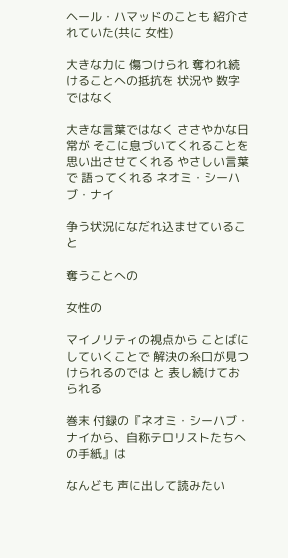ヘール・ハマッドのことも 紹介されていた(共に 女性)

大きな力に 傷つけられ 奪われ続けることへの抵抗を 状況や 数字ではなく

大きな言葉ではなく ささやかな日常が そこに息づいてくれることを 思い出させてくれる やさしい言葉で 語ってくれる ネオミ・シーハブ・ナイ

争う状況になだれ込ませていること

奪うことへの

女性の

マイノリティの視点から ことばにしていくことで 解決の糸口が見つけられるのでは と 表し続けておられる

巻末 付録の『ネオミ・シーハブ・ナイから、自称テロリストたちへの手紙』は

なんども 声に出して読みたい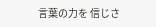言葉の力を 信じさ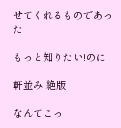せてくれるものであった

もっと知りたい!のに

軒並み 絶版

なんてこっ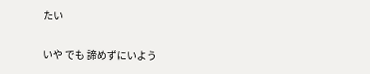たい

いや でも 諦めずにいよう